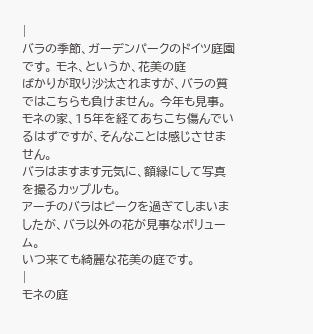|
バラの季節、ガーデンパークのドイツ庭園です。 モネ、というか、花美の庭
ばかりが取り沙汰されますが、バラの質ではこちらも負けません。 今年も見事。
モネの家、15年を経てあちこち傷んでいるはずですが、そんなことは感じさせません。
バラはますます元気に、額縁にして写真を撮るカップルも。
アーチのバラはピークを過ぎてしまいましたが、バラ以外の花が見事なボリューム。
いつ来ても綺麗な花美の庭です。
|
モネの庭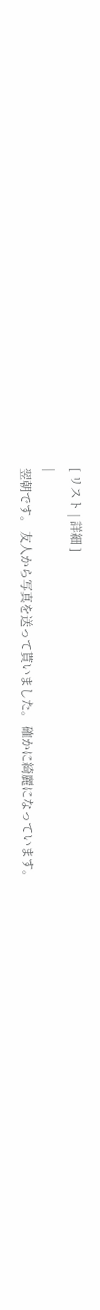[ リスト | 詳細 ]
|
翌朝です。 友人から写真を送って貰いました。 確かに綺麗になっています。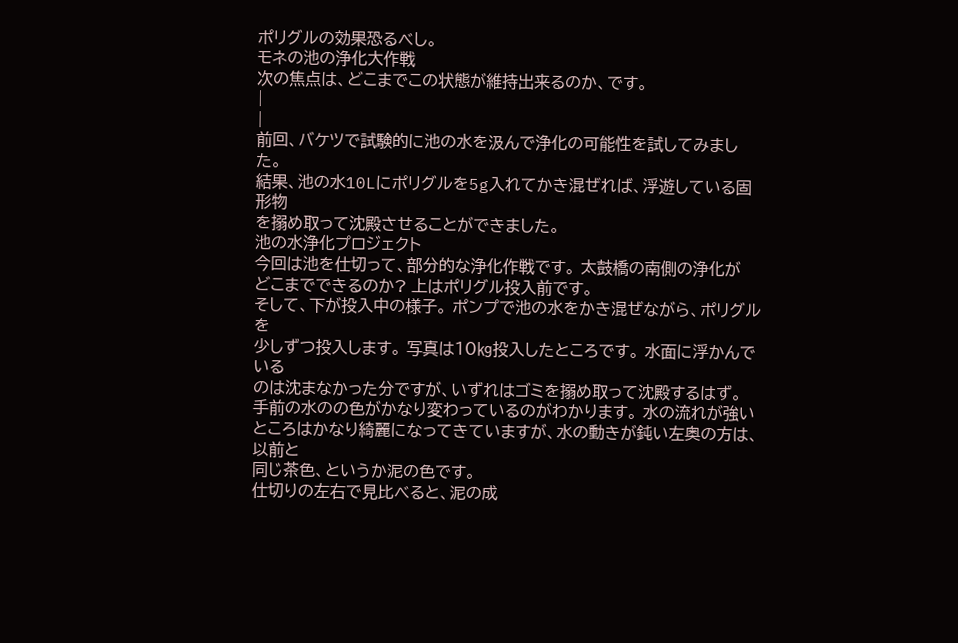ポリグルの効果恐るべし。
モネの池の浄化大作戦
次の焦点は、どこまでこの状態が維持出来るのか、です。
|
|
前回、バケツで試験的に池の水を汲んで浄化の可能性を試してみました。
結果、池の水10Lにポリグルを5g入れてかき混ぜれば、浮遊している固形物
を搦め取って沈殿させることができました。
池の水浄化プロジェクト
今回は池を仕切って、部分的な浄化作戦です。 太鼓橋の南側の浄化が
どこまでできるのか? 上はポリグル投入前です。
そして、下が投入中の様子。 ポンプで池の水をかき混ぜながら、ポリグルを
少しずつ投入します。 写真は10㎏投入したところです。 水面に浮かんでいる
のは沈まなかった分ですが、いずれはゴミを搦め取って沈殿するはず。
手前の水のの色がかなり変わっているのがわかります。 水の流れが強い
ところはかなり綺麗になってきていますが、水の動きが鈍い左奥の方は、以前と
同じ茶色、というか泥の色です。
仕切りの左右で見比べると、泥の成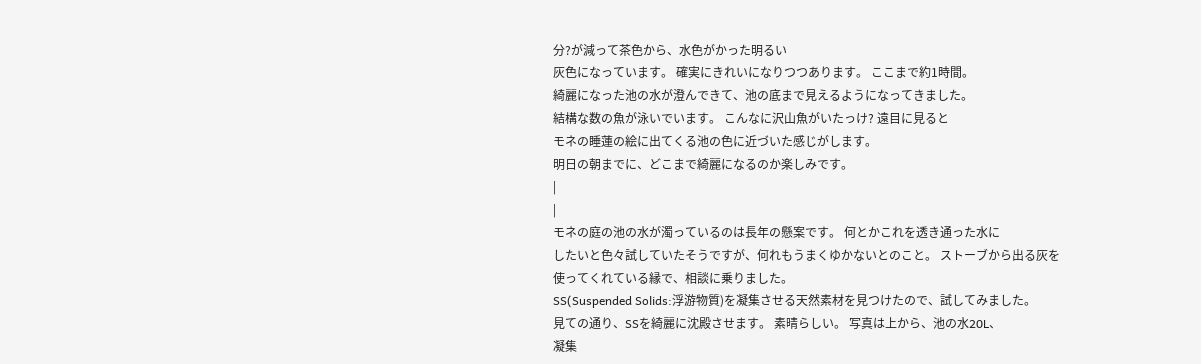分?が減って茶色から、水色がかった明るい
灰色になっています。 確実にきれいになりつつあります。 ここまで約1時間。
綺麗になった池の水が澄んできて、池の底まで見えるようになってきました。
結構な数の魚が泳いでいます。 こんなに沢山魚がいたっけ? 遠目に見ると
モネの睡蓮の絵に出てくる池の色に近づいた感じがします。
明日の朝までに、どこまで綺麗になるのか楽しみです。
|
|
モネの庭の池の水が濁っているのは長年の懸案です。 何とかこれを透き通った水に
したいと色々試していたそうですが、何れもうまくゆかないとのこと。 ストーブから出る灰を
使ってくれている縁で、相談に乗りました。
SS(Suspended Solids:浮游物質)を凝集させる天然素材を見つけたので、試してみました。
見ての通り、SSを綺麗に沈殿させます。 素晴らしい。 写真は上から、池の水20L、
凝集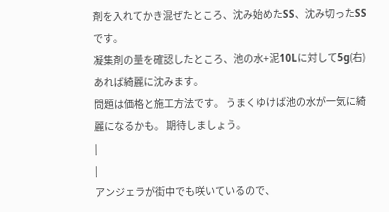剤を入れてかき混ぜたところ、沈み始めたSS、沈み切ったSS です。
凝集剤の量を確認したところ、池の水+泥10Lに対して5g(右)あれば綺麗に沈みます。
問題は価格と施工方法です。 うまくゆけば池の水が一気に綺麗になるかも。 期待しましょう。
|
|
アンジェラが街中でも咲いているので、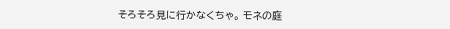そろそろ見に行かなくちゃ。 モネの庭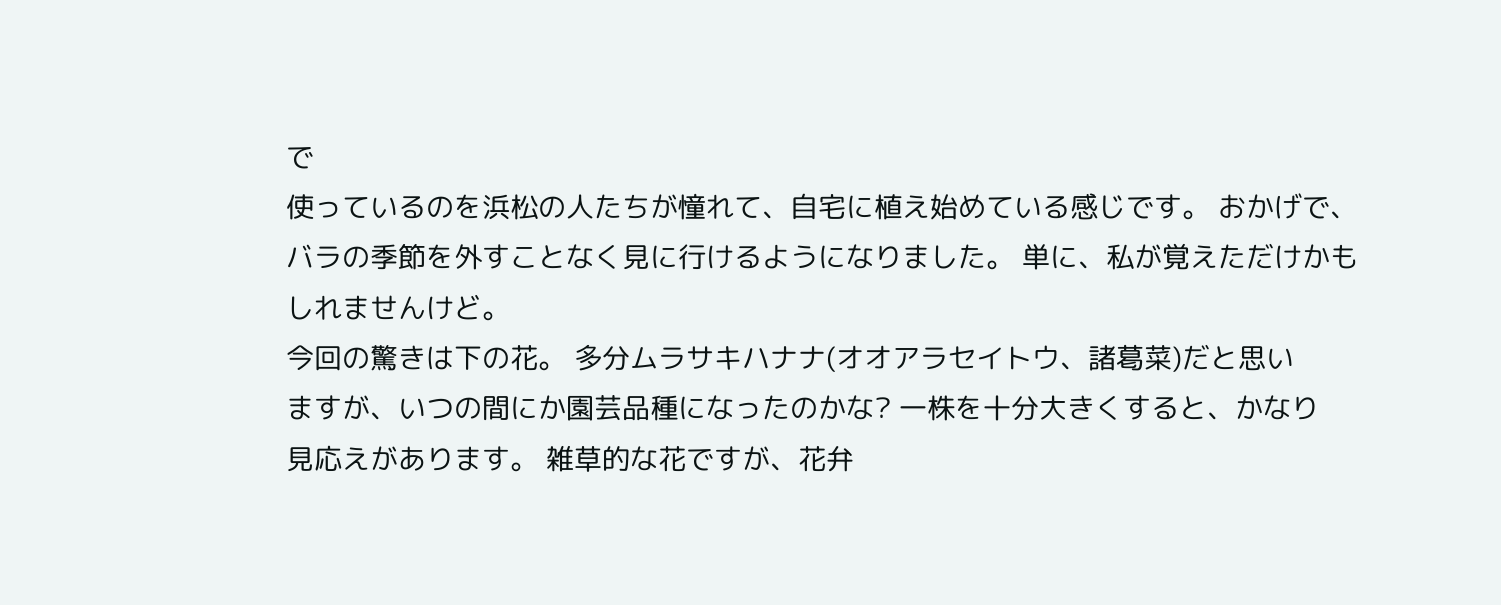で
使っているのを浜松の人たちが憧れて、自宅に植え始めている感じです。 おかげで、
バラの季節を外すことなく見に行けるようになりました。 単に、私が覚えただけかも
しれませんけど。
今回の驚きは下の花。 多分ムラサキハナナ(オオアラセイトウ、諸葛菜)だと思い
ますが、いつの間にか園芸品種になったのかな? 一株を十分大きくすると、かなり
見応えがあります。 雑草的な花ですが、花弁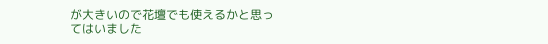が大きいので花壇でも使えるかと思っ
てはいました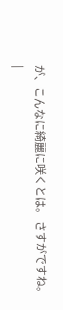が、こんなに綺麗に咲くとは。 さすがですね。
|